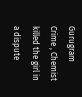Gurugram Crime , Chemist killed the girl in a dispute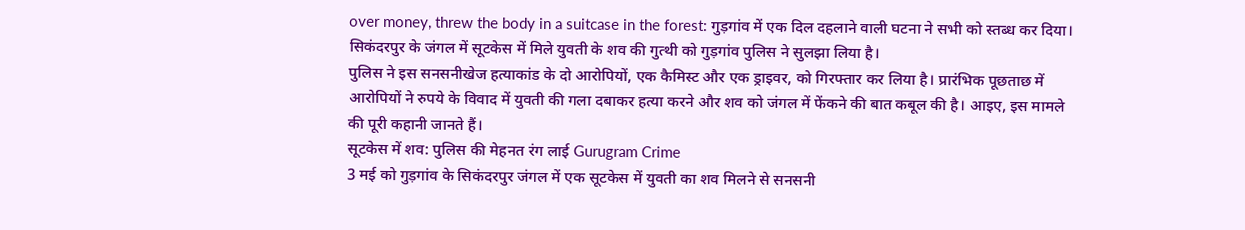over money, threw the body in a suitcase in the forest: गुड़गांव में एक दिल दहलाने वाली घटना ने सभी को स्तब्ध कर दिया। सिकंदरपुर के जंगल में सूटकेस में मिले युवती के शव की गुत्थी को गुड़गांव पुलिस ने सुलझा लिया है।
पुलिस ने इस सनसनीखेज हत्याकांड के दो आरोपियों, एक कैमिस्ट और एक ड्राइवर, को गिरफ्तार कर लिया है। प्रारंभिक पूछताछ में आरोपियों ने रुपये के विवाद में युवती की गला दबाकर हत्या करने और शव को जंगल में फेंकने की बात कबूल की है। आइए, इस मामले की पूरी कहानी जानते हैं।
सूटकेस में शव: पुलिस की मेहनत रंग लाई Gurugram Crime
3 मई को गुड़गांव के सिकंदरपुर जंगल में एक सूटकेस में युवती का शव मिलने से सनसनी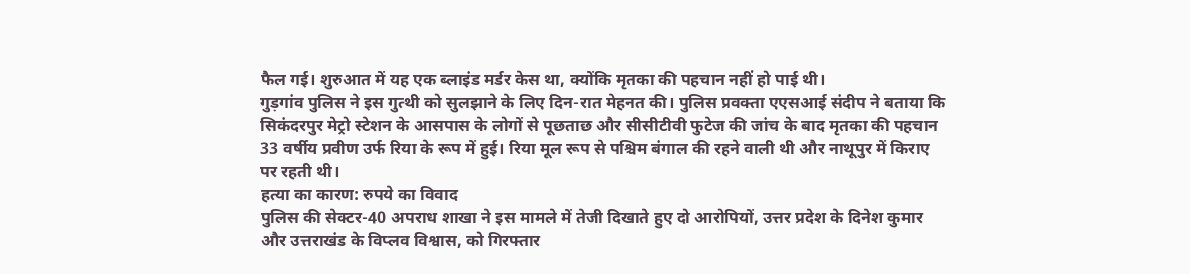फैल गई। शुरुआत में यह एक ब्लाइंड मर्डर केस था, क्योंकि मृतका की पहचान नहीं हो पाई थी।
गुड़गांव पुलिस ने इस गुत्थी को सुलझाने के लिए दिन-रात मेहनत की। पुलिस प्रवक्ता एएसआई संदीप ने बताया कि सिकंदरपुर मेट्रो स्टेशन के आसपास के लोगों से पूछताछ और सीसीटीवी फुटेज की जांच के बाद मृतका की पहचान 33 वर्षीय प्रवीण उर्फ रिया के रूप में हुई। रिया मूल रूप से पश्चिम बंगाल की रहने वाली थी और नाथूपुर में किराए पर रहती थी।
हत्या का कारण: रुपये का विवाद
पुलिस की सेक्टर-40 अपराध शाखा ने इस मामले में तेजी दिखाते हुए दो आरोपियों, उत्तर प्रदेश के दिनेश कुमार और उत्तराखंड के विप्लव विश्वास, को गिरफ्तार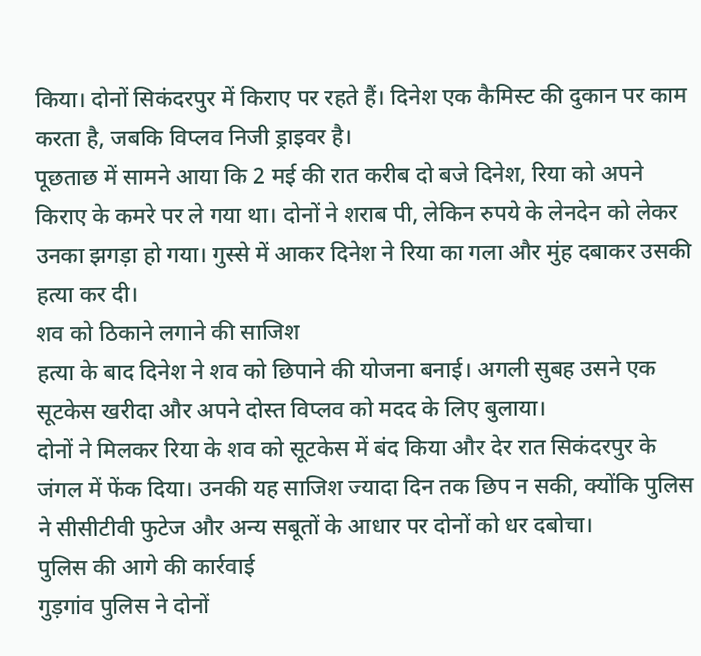किया। दोनों सिकंदरपुर में किराए पर रहते हैं। दिनेश एक कैमिस्ट की दुकान पर काम करता है, जबकि विप्लव निजी ड्राइवर है।
पूछताछ में सामने आया कि 2 मई की रात करीब दो बजे दिनेश, रिया को अपने किराए के कमरे पर ले गया था। दोनों ने शराब पी, लेकिन रुपये के लेनदेन को लेकर उनका झगड़ा हो गया। गुस्से में आकर दिनेश ने रिया का गला और मुंह दबाकर उसकी हत्या कर दी।
शव को ठिकाने लगाने की साजिश
हत्या के बाद दिनेश ने शव को छिपाने की योजना बनाई। अगली सुबह उसने एक सूटकेस खरीदा और अपने दोस्त विप्लव को मदद के लिए बुलाया।
दोनों ने मिलकर रिया के शव को सूटकेस में बंद किया और देर रात सिकंदरपुर के जंगल में फेंक दिया। उनकी यह साजिश ज्यादा दिन तक छिप न सकी, क्योंकि पुलिस ने सीसीटीवी फुटेज और अन्य सबूतों के आधार पर दोनों को धर दबोचा।
पुलिस की आगे की कार्रवाई
गुड़गांव पुलिस ने दोनों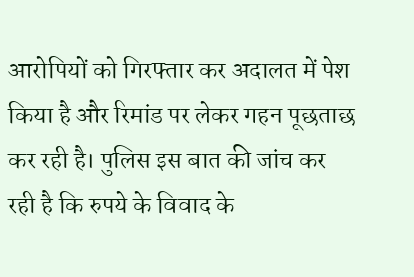आरोपियों को गिरफ्तार कर अदालत में पेश किया है और रिमांड पर लेकर गहन पूछताछ कर रही है। पुलिस इस बात की जांच कर रही है कि रुपये के विवाद के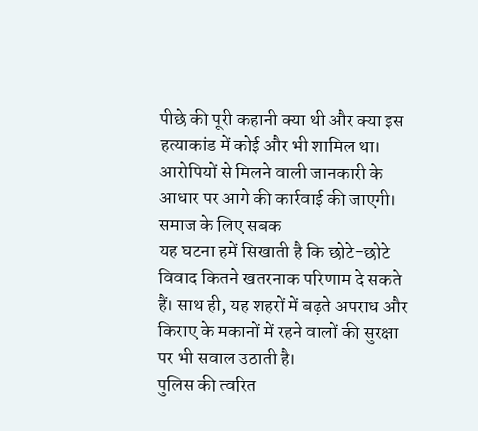पीछे की पूरी कहानी क्या थी और क्या इस हत्याकांड में कोई और भी शामिल था। आरोपियों से मिलने वाली जानकारी के आधार पर आगे की कार्रवाई की जाएगी।
समाज के लिए सबक
यह घटना हमें सिखाती है कि छोटे-छोटे विवाद कितने खतरनाक परिणाम दे सकते हैं। साथ ही, यह शहरों में बढ़ते अपराध और किराए के मकानों में रहने वालों की सुरक्षा पर भी सवाल उठाती है।
पुलिस की त्वरित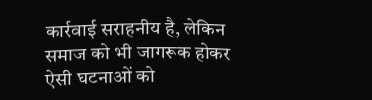कार्रवाई सराहनीय है, लेकिन समाज को भी जागरूक होकर ऐसी घटनाओं को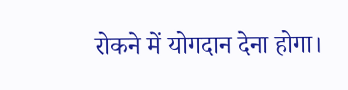रोकने में योगदान देना होगा।